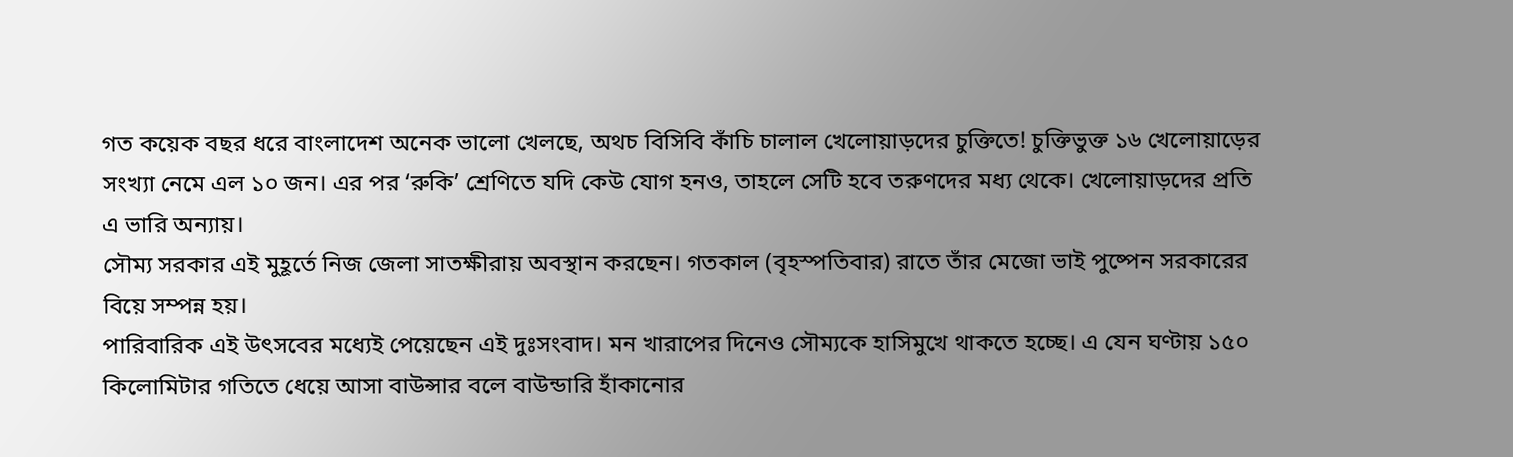গত কয়েক বছর ধরে বাংলাদেশ অনেক ভালো খেলছে, অথচ বিসিবি কাঁচি চালাল খেলোয়াড়দের চুক্তিতে! চুক্তিভুক্ত ১৬ খেলোয়াড়ের সংখ্যা নেমে এল ১০ জন। এর পর ‘রুকি’ শ্রেণিতে যদি কেউ যোগ হনও, তাহলে সেটি হবে তরুণদের মধ্য থেকে। খেলোয়াড়দের প্রতি এ ভারি অন্যায়।
সৌম্য সরকার এই মুহূর্তে নিজ জেলা সাতক্ষীরায় অবস্থান করছেন। গতকাল (বৃহস্পতিবার) রাতে তাঁর মেজো ভাই পুষ্পেন সরকারের বিয়ে সম্পন্ন হয়।
পারিবারিক এই উৎসবের মধ্যেই পেয়েছেন এই দুঃসংবাদ। মন খারাপের দিনেও সৌম্যকে হাসিমুখে থাকতে হচ্ছে। এ যেন ঘণ্টায় ১৫০ কিলোমিটার গতিতে ধেয়ে আসা বাউন্সার বলে বাউন্ডারি হাঁকানোর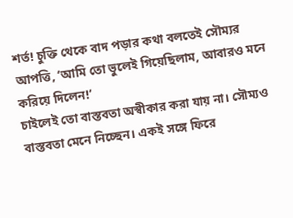শর্ত! চুক্তি থেকে বাদ পড়ার কথা বলতেই সৌম্যর আপত্তি, ‘আমি তো ভুলেই গিয়েছিলাম, আবারও মনে করিয়ে দিলেন!’
চাইলেই তো বাস্তবতা অস্বীকার করা যায় না। সৌম্যও বাস্তবতা মেনে নিচ্ছেন। একই সঙ্গে ফিরে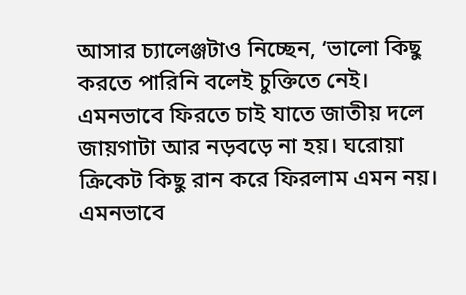আসার চ্যালেঞ্জটাও নিচ্ছেন, ‘ভালো কিছু করতে পারিনি বলেই চুক্তিতে নেই।
এমনভাবে ফিরতে চাই যাতে জাতীয় দলে জায়গাটা আর নড়বড়ে না হয়। ঘরোয়া ক্রিকেট কিছু রান করে ফিরলাম এমন নয়। এমনভাবে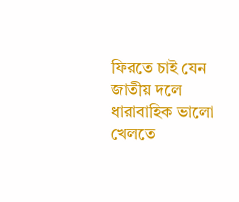ফিরতে চাই যেন জাতীয় দলে ধারাবাহিক ভালো খেলতে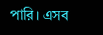পারি। এসব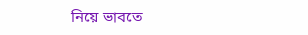নিয়ে ভাবতে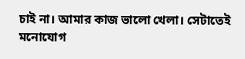চাই না। আমার কাজ ভালো খেলা। সেটাতেই মনোযোগ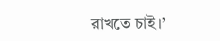রাখতে চাই।’